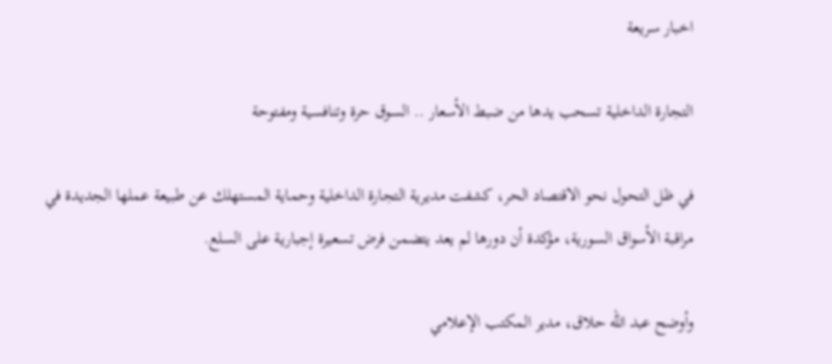اخبار سريعة

التجارة الداخلية تسحب يدها من ضبط الأسعار .. السوق حرة وتنافسية ومفتوحة

في ظل التحول نحو الاقتصاد الحر، كشفت مديرية التجارة الداخلية وحماية المستهلك عن طبيعة عملها الجديدة في مراقبة الأسواق السورية، مؤكدة أن دورها لم يعد يتضمن فرض تسعيرة إجبارية على السلع.

وأوضح عبد الله حلاق، مدير المكتب الإعلامي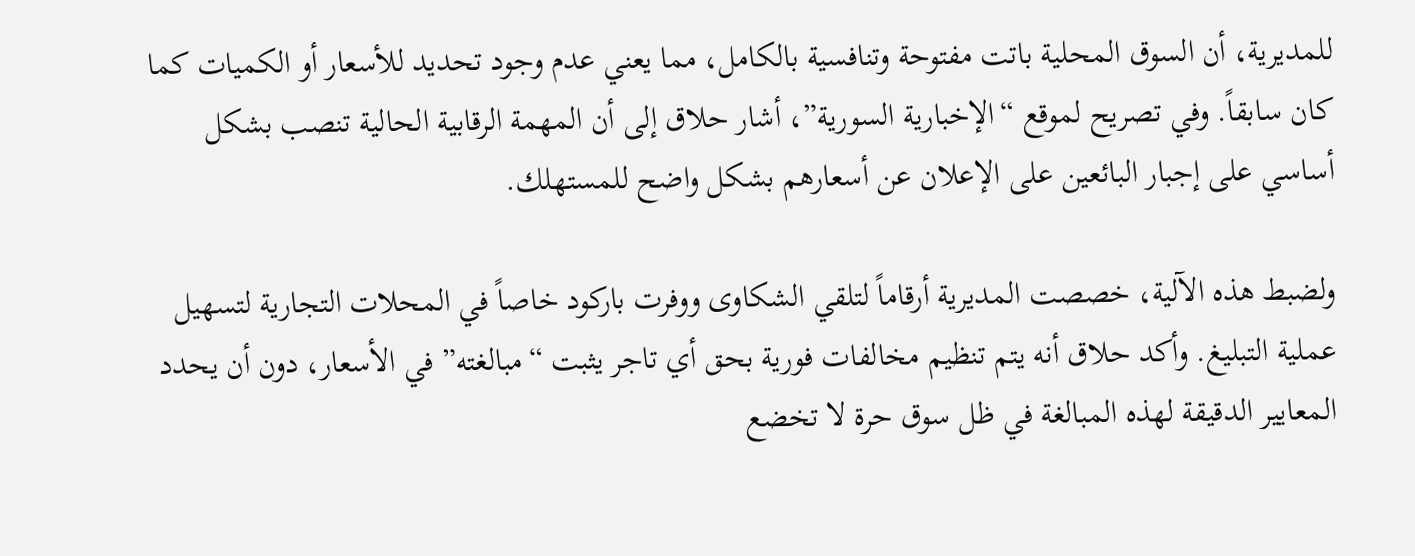للمديرية، أن السوق المحلية باتت مفتوحة وتنافسية بالكامل، مما يعني عدم وجود تحديد للأسعار أو الكميات كما كان سابقاً. وفي تصريح لموقع “الإخبارية السورية”، أشار حلاق إلى أن المهمة الرقابية الحالية تنصب بشكل أساسي على إجبار البائعين على الإعلان عن أسعارهم بشكل واضح للمستهلك.

ولضبط هذه الآلية، خصصت المديرية أرقاماً لتلقي الشكاوى ووفرت باركود خاصاً في المحلات التجارية لتسهيل عملية التبليغ. وأكد حلاق أنه يتم تنظيم مخالفات فورية بحق أي تاجر يثبت “مبالغته” في الأسعار، دون أن يحدد المعايير الدقيقة لهذه المبالغة في ظل سوق حرة لا تخضع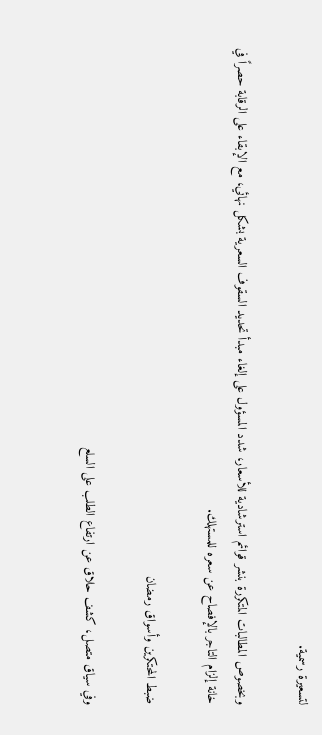لتسعيرة رسمية.

وبخصوص المطالبات المتكررة بنشر قوائم استرشادية للأسعار، شدد المسؤول على إلغاء مبدأ تحديد السقوف السعرية بشكل نهائي، مع الإبقاء على الرقابة حصراً في خانة إلزام التاجر بالإفصاح عن سعره للمستهلك.

ضبط المحتكرين وأسواق رمضان

وفي سياق متصل، كشف حلاق عن ارتفاع الطلب على السلع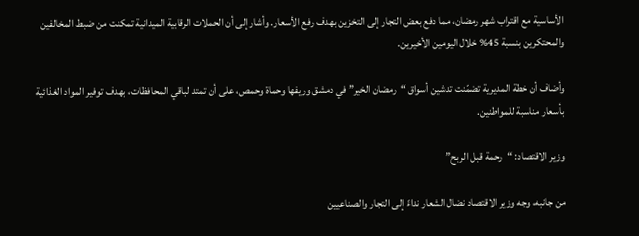الأساسية مع اقتراب شهر رمضان، مما دفع بعض التجار إلى التخزين بهدف رفع الأسعار. وأشار إلى أن الحملات الرقابية الميدانية تمكنت من ضبط المخالفين والمحتكرين بنسبة 45% خلال اليومين الأخيرين.

وأضاف أن خطة المديرية تضمّنت تدشين أسواق “رمضان الخير” في دمشق وريفها وحماة وحمص، على أن تمتد لباقي المحافظات، بهدف توفير المواد الغذائية بأسعار مناسبة للمواطنين.

وزير الاقتصاد: “رحمة قبل الربح”

من جانبه، وجه وزير الاقتصاد نضال الشعار نداءً إلى التجار والصناعيين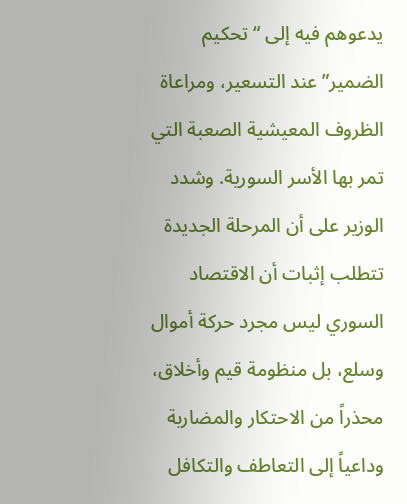يدعوهم فيه إلى “تحكيم الضمير” عند التسعير، ومراعاة الظروف المعيشية الصعبة التي تمر بها الأسر السورية. وشدد الوزير على أن المرحلة الجديدة تتطلب إثبات أن الاقتصاد السوري ليس مجرد حركة أموال وسلع، بل منظومة قيم وأخلاق، محذراً من الاحتكار والمضاربة وداعياً إلى التعاطف والتكافل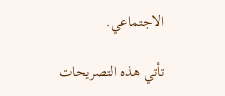الاجتماعي.

تأتي هذه التصريحات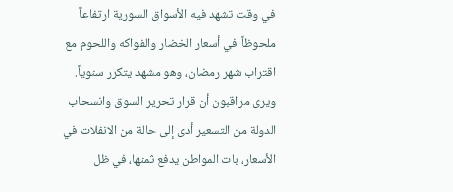في وقت تشهد فيه الأسواق السورية ارتفاعاً ملحوظاً في أسعار الخضار والفواكه واللحوم مع اقتراب شهر رمضان، وهو مشهد يتكرر سنوياً. ويرى مراقبون أن قرار تحرير السوق وانسحاب الدولة من التسعير أدى إلى حالة من الانفلات في الأسعار، بات المواطن يدفع ثمنها، في ظل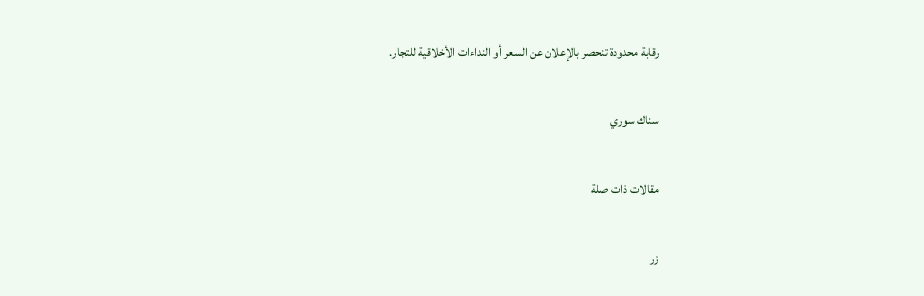رقابة محدودة تنحصر بالإعلان عن السعر أو النداءات الأخلاقية للتجار.

سناك سوري

مقالات ذات صلة

زر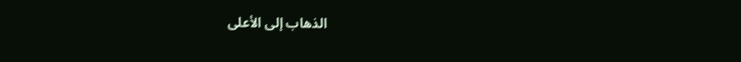الذهاب إلى الأعلى